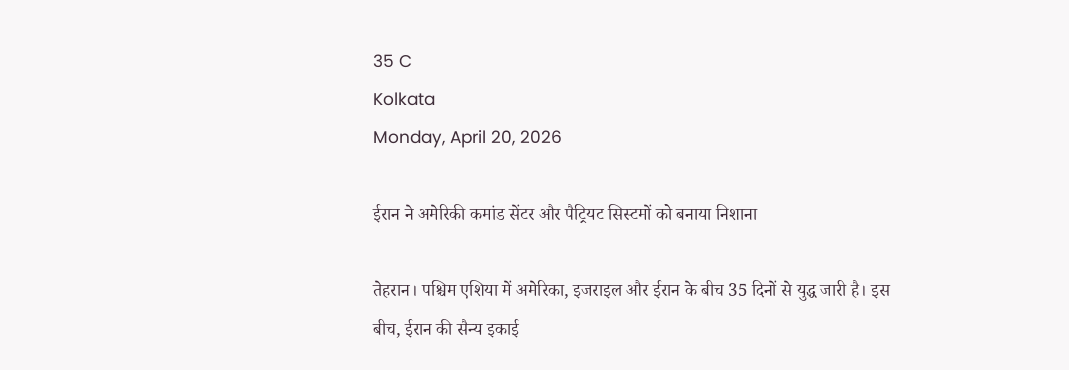35 C
Kolkata
Monday, April 20, 2026

ईरान ने अमेरिकी कमांड सेंटर और पैट्रियट सिस्टमों को बनाया निशाना

तेहरान। पश्चिम एशिया में अमेरिका, इजराइल और ईरान के बीच 35 दिनों से युद्ध जारी है। इस बीच, ईरान की सैन्य इकाई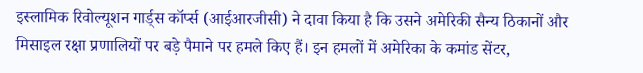इस्लामिक रिवोल्यूशन गार्ड्स कॉर्प्स (आईआरजीसी) ने दावा किया है कि उसने अमेरिकी सैन्य ठिकानों और मिसाइल रक्षा प्रणालियों पर बड़े पैमाने पर हमले किए हैं। इन हमलों में अमेरिका के कमांड सेंटर,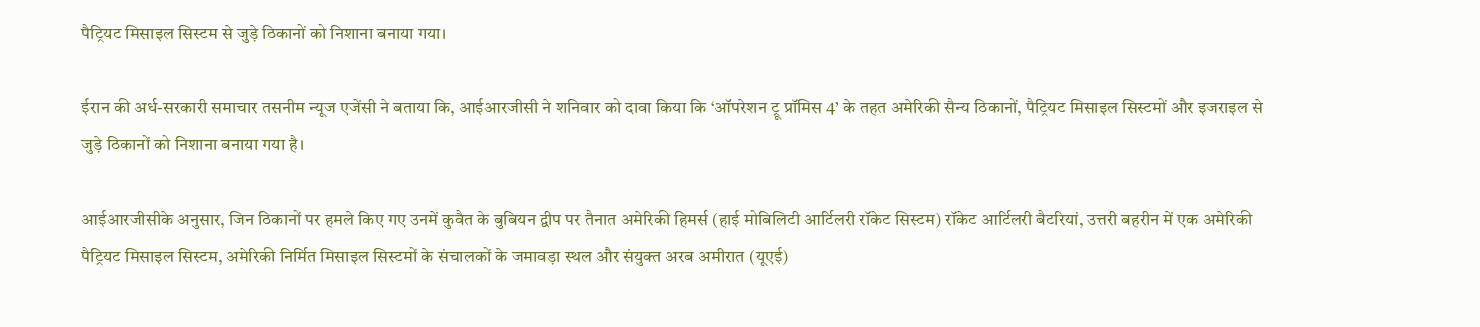पैट्रियट मिसाइल सिस्टम से जुड़े ठिकानों को निशाना बनाया गया।

ईरान की अर्ध-सरकारी समाचार तसनीम न्यूज एजेंसी ने बताया कि, आईआरजीसी ने शनिवार को दावा किया कि ‘ऑपरेशन ट्रू प्रॉमिस 4’ के तहत अमेरिकी सैन्य ठिकानों, पैट्रियट मिसाइल सिस्टमों और इजराइल से जुड़े ठिकानों को निशाना बनाया गया है।

आईआरजीसीके अनुसार, जिन ठिकानों पर हमले किए गए उनमें कुवैत के बुबियन द्वीप पर तैनात अमेरिकी हिमर्स (हाई मोबिलिटी आर्टिलरी रॉकेट सिस्टम) रॉकेट आर्टिलरी बैटरियां, उत्तरी बहरीन में एक अमेरिकी पैट्रियट मिसाइल सिस्टम, अमेरिकी निर्मित मिसाइल सिस्टमों के संचालकों के जमावड़ा स्थल और संयुक्त अरब अमीरात (यूएई)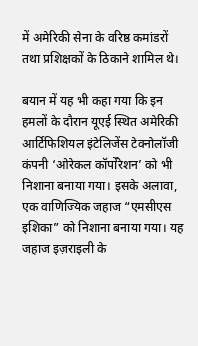में अमेरिकी सेना के वरिष्ठ कमांडरों तथा प्रशिक्षकों के ठिकाने शामिल थे।

बयान में यह भी कहा गया कि इन हमलों के दौरान यूएई स्थित अमेरिकी आर्टिफिशियल इंटेलिजेंस टेक्नोलॉजी कंपनी ‘ओरेकल कॉर्पोरेशन’ को भी निशाना बनाया गया। इसके अलावा, एक वाणिज्यिक जहाज “एमसीएस इशिका” को निशाना बनाया गया। यह जहाज इज़राइली के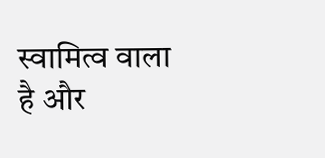स्वामित्व वाला है और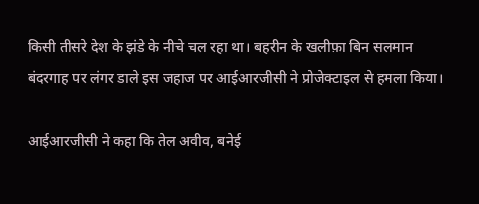किसी तीसरे देश के झंडे के नीचे चल रहा था। बहरीन के खलीफ़ा बिन सलमान बंदरगाह पर लंगर डाले इस जहाज पर आईआरजीसी ने प्रोजेक्टाइल से हमला किया।

आईआरजीसी ने कहा कि तेल अवीव, बनेई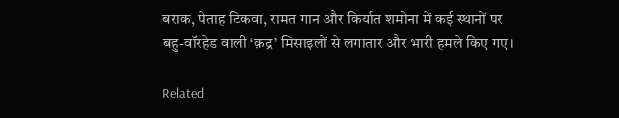बराक, पेताह टिकवा, रामत गान और किर्यात शमोना में कई स्थानों पर बहु-वॉरहेड वाली ‘क़द्र’ मिसाइलों से लगातार और भारी हमले किए गए।

Related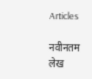Articles

नवीनतम लेख